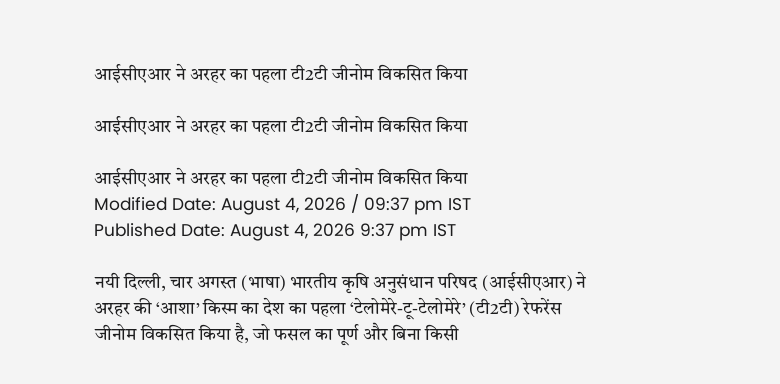आईसीएआर ने अरहर का पहला टी2टी जीनोम विकसित किया

आईसीएआर ने अरहर का पहला टी2टी जीनोम विकसित किया

आईसीएआर ने अरहर का पहला टी2टी जीनोम विकसित किया
Modified Date: August 4, 2026 / 09:37 pm IST
Published Date: August 4, 2026 9:37 pm IST

नयी दिल्ली, चार अगस्त (भाषा) भारतीय कृषि अनुसंधान परिषद (आईसीएआर) ने अरहर की ‘आशा’ किस्म का देश का पहला ‘टेलोमेरे-टू-टेलोमेरे’ (टी2टी) रेफरेंस जीनोम विकसित किया है, जो फसल का पूर्ण और बिना किसी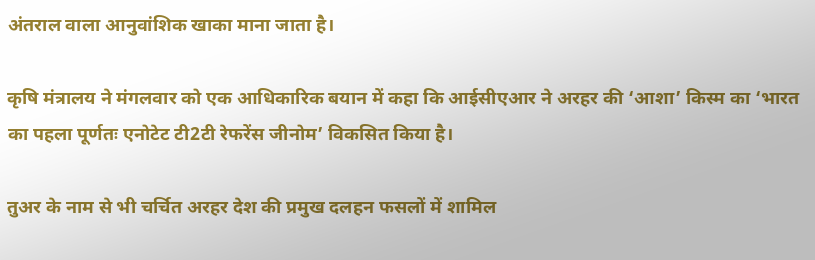अंतराल वाला आनुवांशिक खाका माना जाता है।

कृषि मंत्रालय ने मंगलवार को एक आधिकारिक बयान में कहा कि आईसीएआर ने अरहर की ‘आशा’ किस्म का ‘भारत का पहला पूर्णतः एनोटेट टी2टी रेफरेंस जीनोम’ विकसित किया है।

तुअर के नाम से भी चर्चित अरहर देश की प्रमुख दलहन फसलों में शामिल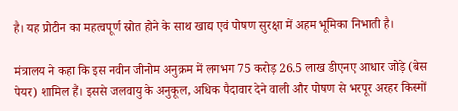है। यह प्रोटीन का महत्वपूर्ण स्रोत होने के साथ खाद्य एवं पोषण सुरक्षा में अहम भूमिका निभाती है।

मंत्रालय ने कहा कि इस नवीन जीनोम अनुक्रम में लगभग 75 करोड़ 26.5 लाख डीएनए आधार जोड़े (बेस पेयर) शामिल हैं। इससे जलवायु के अनुकूल, अधिक पैदावार देने वाली और पोषण से भरपूर अरहर किस्मों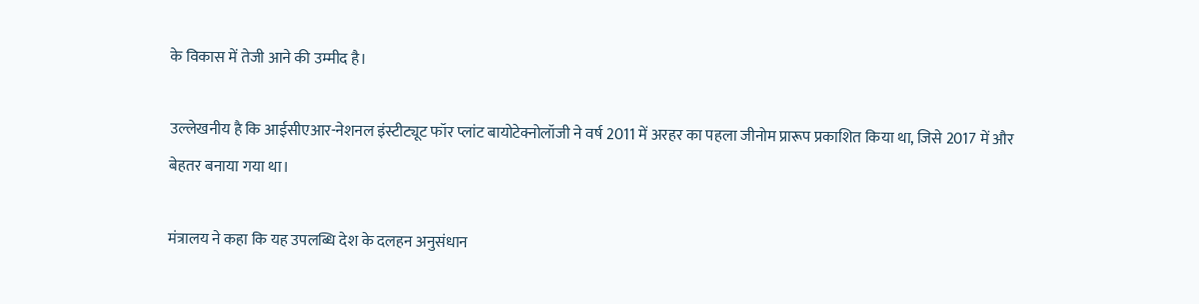के विकास में तेजी आने की उम्मीद है।

उल्लेखनीय है कि आईसीएआर-नेशनल इंस्टीट्यूट फॉर प्लांट बायोटेक्नोलॉजी ने वर्ष 2011 में अरहर का पहला जीनोम प्रारूप प्रकाशित किया था, जिसे 2017 में और बेहतर बनाया गया था।

मंत्रालय ने कहा कि यह उपलब्धि देश के दलहन अनुसंधान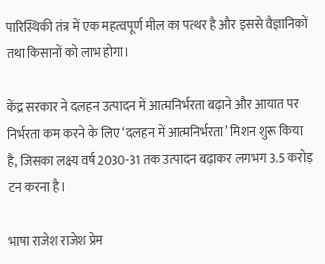पारिस्थिकी तंत्र में एक महत्वपूर्ण मील का पत्थर है और इससे वैज्ञानिकों तथा किसानों को लाभ होगा।

केंद्र सरकार ने दलहन उत्पादन में आत्मनिर्भरता बढ़ाने और आयात पर निर्भरता कम करने के लिए ‘दलहन में आत्मनिर्भरता’ मिशन शुरू किया है, जिसका लक्ष्य वर्ष 2030-31 तक उत्पादन बढ़ाकर लगभग 3.5 करोड़ टन करना है।

भाषा राजेश राजेश प्रेम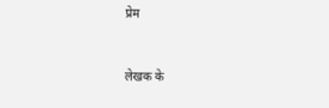प्रेम


लेखक के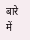बारे में